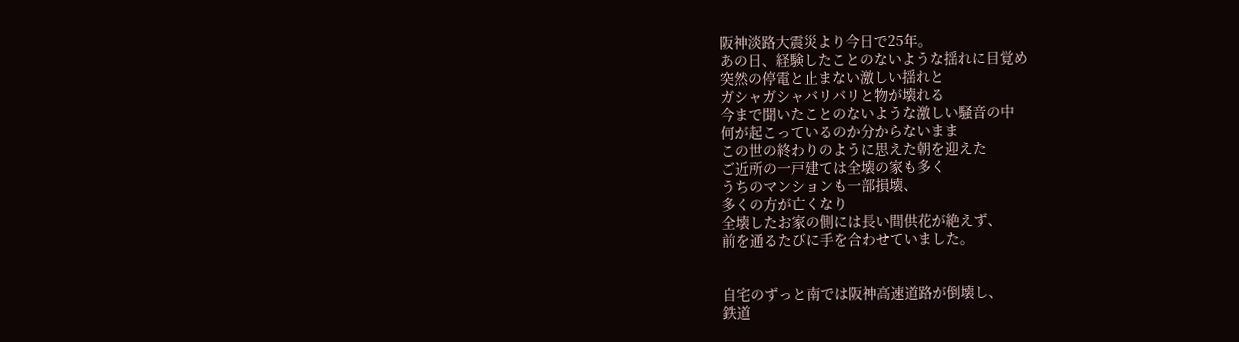阪神淡路大震災より今日で25年。
あの日、経験したことのないような揺れに目覚め
突然の停電と止まない激しい揺れと
ガシャガシャバリバリと物が壊れる
今まで聞いたことのないような激しい騒音の中
何が起こっているのか分からないまま
この世の終わりのように思えた朝を迎えた
ご近所の一戸建ては全壊の家も多く
うちのマンションも一部損壊、
多くの方が亡くなり
全壊したお家の側には長い間供花が絶えず、
前を通るたびに手を合わせていました。


自宅のずっと南では阪神高速道路が倒壊し、
鉄道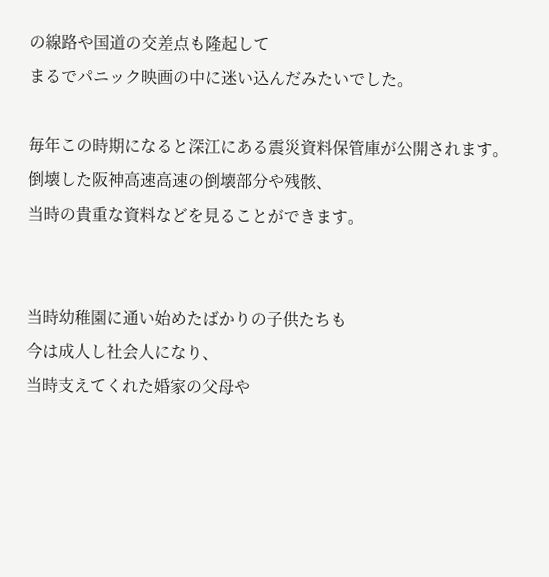の線路や国道の交差点も隆起して
まるでパニック映画の中に迷い込んだみたいでした。

毎年この時期になると深江にある震災資料保管庫が公開されます。
倒壊した阪神高速高速の倒壊部分や残骸、
当時の貴重な資料などを見ることができます。


当時幼稚園に通い始めたばかりの子供たちも
今は成人し社会人になり、
当時支えてくれた婚家の父母や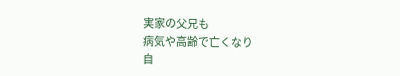実家の父兄も
病気や高齢で亡くなり
自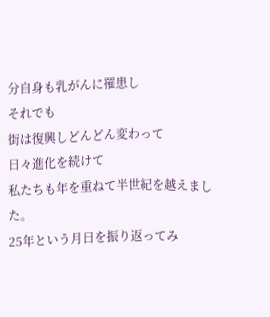分自身も乳がんに罹患し
それでも
街は復興しどんどん変わって
日々進化を続けて
私たちも年を重ねて半世紀を越えました。
25年という月日を振り返ってみ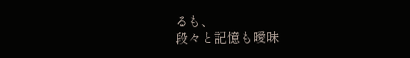るも、
段々と記憶も曖昧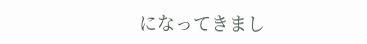になってきまし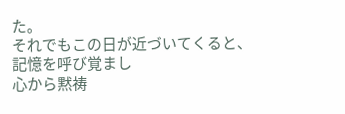た。
それでもこの日が近づいてくると、
記憶を呼び覚まし
心から黙祷